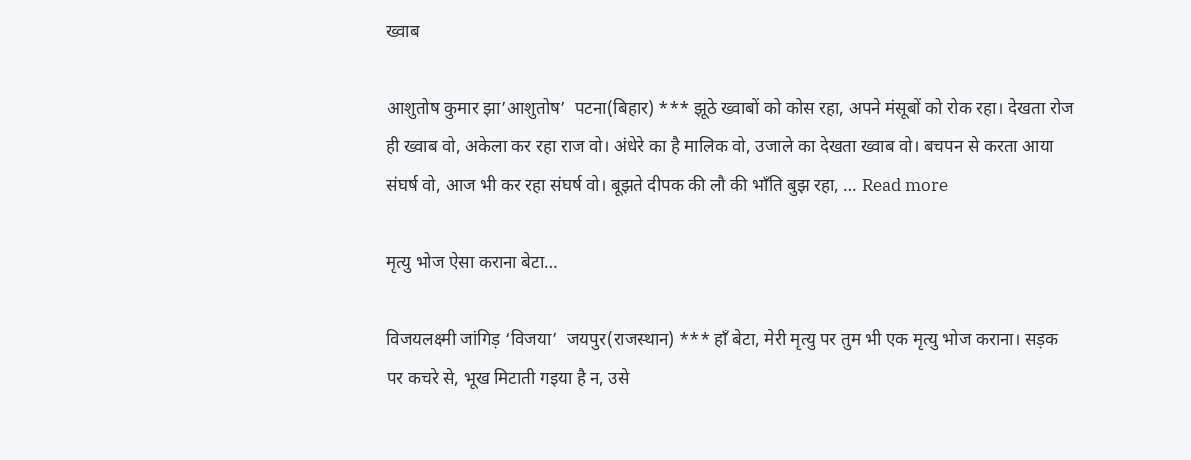ख्वाब

आशुतोष कुमार झा’आशुतोष’  पटना(बिहार) *** झूठे ख्वाबों को कोस रहा, अपने मंसूबों को रोक रहा। देखता रोज ही ख्वाब वो, अकेला कर रहा राज वो। अंधेरे का है मालिक वो, उजाले का देखता ख्वाब वो। बचपन से करता आया संघर्ष वो, आज भी कर रहा संघर्ष वो। बूझते दीपक की लौ की भाँति बुझ रहा, … Read more

मृत्यु भोज ऐसा कराना बेटा…

विजयलक्ष्मी जांगिड़ ‘विजया’  जयपुर(राजस्थान) *** हाँ बेटा, मेरी मृत्यु पर तुम भी एक मृत्यु भोज कराना। सड़क पर कचरे से, भूख मिटाती गइया है न, उसे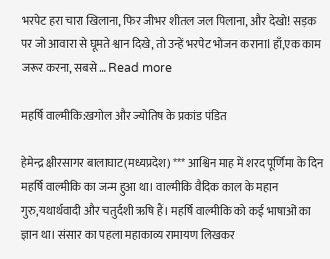भरपेट हरा चारा खिलाना, फिर जीभर शीतल जल पिलाना, और देखो! सड़क पर जो आवारा से घूमते श्वान दिखे, तो उन्हें भरपेट भोजन करानाl हाँ,एक काम जरूर करना, सबसे … Read more

महर्षि वाल्मीकि:खगोल और ज्योतिष के प्रकांड पंडित

हेमेन्द्र क्षीरसागर बालाघाट(मध्यप्रदेश) *** आश्विन माह में शरद पूर्णिमा के दिन महर्षि वाल्मीकि का जन्म हुआ था। वाल्मीकि वैदिक काल के महान गुरु,यथार्थवादी और चतुर्दशी ऋषि हैं। महर्षि वाल्मीकि को कई भाषाओं का ज्ञान था। संसार का पहला महाकाव्य रामायण लिखकर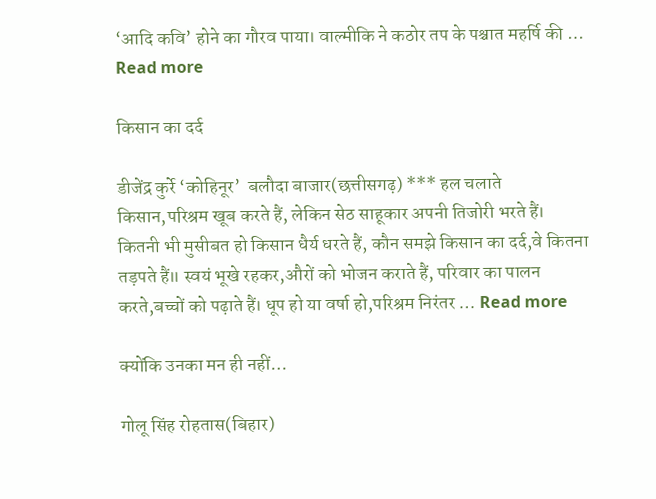‘आदि कवि’ होने का गौरव पाया। वाल्मीकि ने कठोर तप के पश्चात महर्षि की … Read more

किसान का दर्द

डीजेंद्र कुर्रे ‘कोहिनूर’  बलौदा बाजार(छत्तीसगढ़) *** हल चलाते किसान,परिश्रम खूब करते हैं, लेकिन सेठ साहूकार अपनी तिजोरी भरते हैं। कितनी भी मुसीबत हो किसान धैर्य धरते हैं, कौन समझे किसान का दर्द,वे कितना तड़पते हैं॥ स्वयं भूखे रहकर,औरों को भोजन कराते हैं, परिवार का पालन करते,बच्चों को पढ़ाते हैं। धूप हो या वर्षा हो,परिश्रम निरंतर … Read more

क्योंकि उनका मन ही नहीं…

गोलू सिंह रोहतास(बिहार)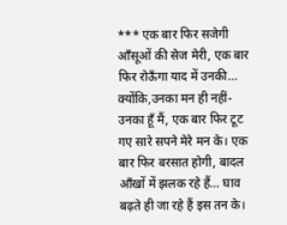*** एक बार फिर सजेगी आँसूओं की सेज मेरी, एक बार फिर रोऊँगा याद में उनकी… क्योंकि,उनका मन ही नहीं-उनका हूँ मैं, एक बार फिर टूट गए सारे सपने मेरे मन के। एक बार फिर बरसात होगी, बादल आँखों में झलक रहे हैं… घाव बढ़ते ही जा रहे हैं इस तन के।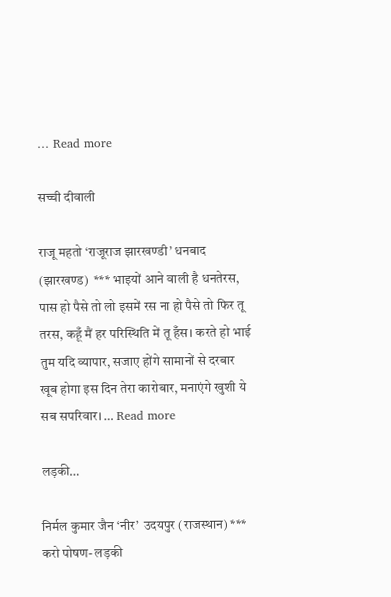… Read more

सच्ची दीवाली

राजू महतो ‘राजूराज झारखण्डी’ धनबाद (झारखण्ड)  *** भाइयों आने वाली है धनतेरस, पास हो पैसे तो लो इसमें रस ना हो पैसे तो फिर तू तरस, कहूँ मैं हर परिस्थिति में तू हँस। करते हो भाई तुम यदि व्यापार, सजाए होंगे सामानों से दरबार खूब होगा इस दिन तेरा कारोबार, मनाएंगे खुशी ये सब सपरिवार। … Read more

लड़की…

निर्मल कुमार जैन ‘नीर’  उदयपुर (राजस्थान) *** करो पोषण- लड़की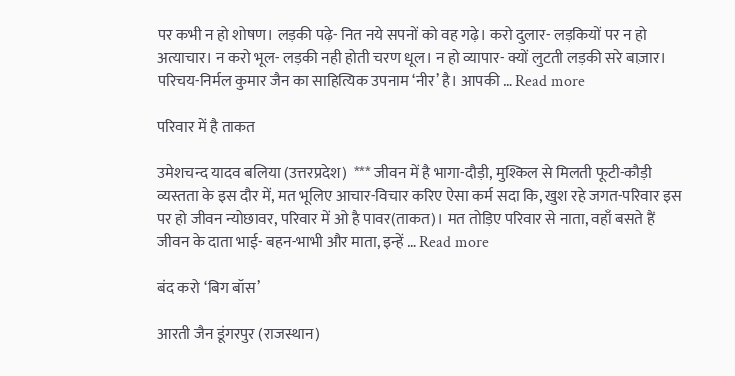पर कभी न हो शोषण। लड़की पढ़े- नित नये सपनों को वह गढ़े। करो दुलार- लड़कियों पर न हो अत्याचार। न करो भूल- लड़की नही होती चरण धूल। न हो व्यापार- क्यों लुटती लड़की सरे बाज़ार। परिचय-निर्मल कुमार जैन का साहित्यिक उपनाम ‘नीर’ है। आपकी … Read more

परिवार में है ताकत

उमेशचन्द यादव बलिया (उत्तरप्रदेश)  *** जीवन में है भागा-दौड़ी, मुश्किल से मिलती फूटी-कौड़ी व्यस्तता के इस दौर में, मत भूलिए आचार-विचार करिए ऐसा कर्म सदा कि, खुश रहे जगत-परिवार इस पर हो जीवन न्योछावर, परिवार में ओ है पावर(ताकत)। मत तोड़िए परिवार से नाता, वहाँ बसते हैं जीवन के दाता भाई- बहन-भाभी और माता, इन्हें … Read more

बंद करो ‘बिग बॉस’

आरती जैन डूंगरपुर (राजस्थान)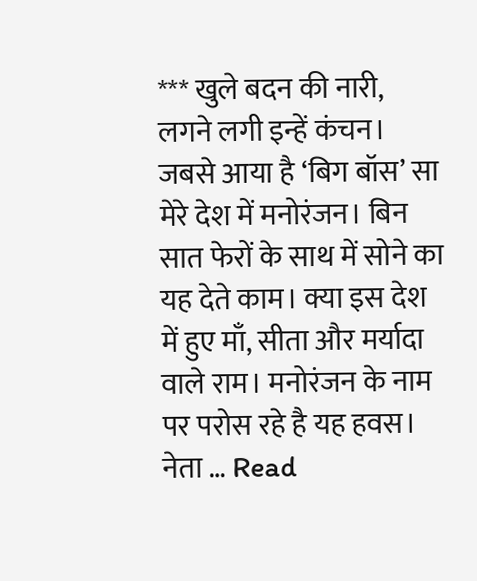*** खुले बदन की नारी, लगने लगी इन्हें कंचन। जबसे आया है ‘बिग बॉस’ सा मेरे देश में मनोरंजन। बिन सात फेरों के साथ में सोने का यह देते काम। क्या इस देश में हुए माँ, सीता और मर्यादा वाले राम। मनोरंजन के नाम पर परोस रहे है यह हवस। नेता … Read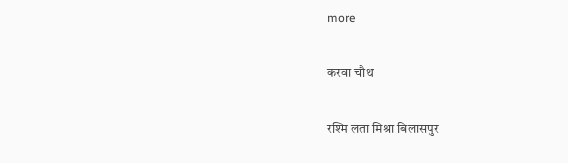more

करवा चौथ

रश्मि लता मिश्रा बिलासपुर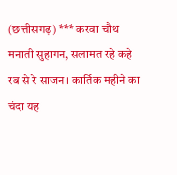(छत्तीसगढ़) *** करवा चौथ मनाती सुहागन, सलामत रहे कहे रब से रे साजन। कार्तिक महीने का चंदा यह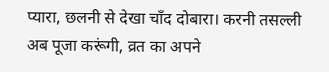प्यारा, छलनी से देखा चाँद दोबारा। करनी तसल्ली अब पूजा करूंगी, व्रत का अपने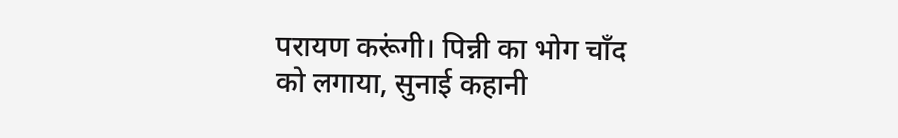परायण करूंगी। पिन्नी का भोग चाँद को लगाया, सुनाई कहानी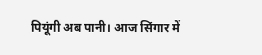पियूंगी अब पानी। आज सिंगार में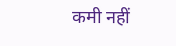कमी नहीं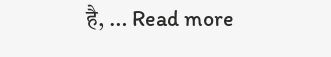है, … Read more